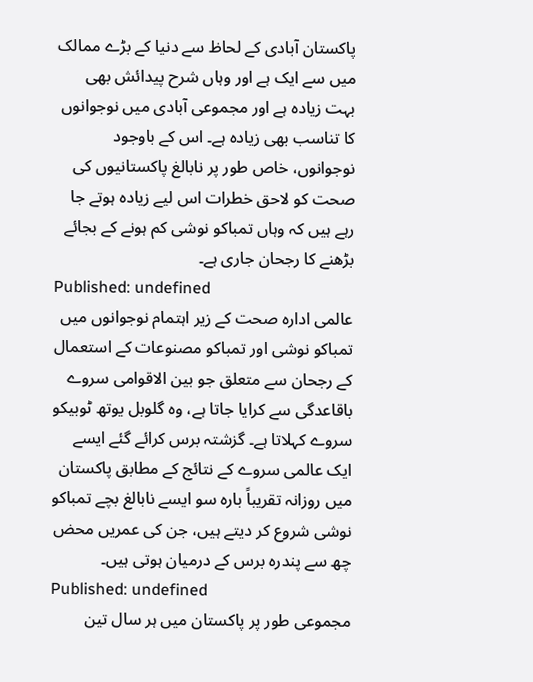پاکستان آبادی کے لحاظ سے دنیا کے بڑے ممالک میں سے ایک ہے اور وہاں شرح پیدائش بھی بہت زیادہ ہے اور مجموعی آبادی میں نوجوانوں کا تناسب بھی زیادہ ہے۔ اس کے باوجود نوجوانوں، خاص طور پر نابالغ پاکستانیوں کی صحت کو لاحق خطرات اس لیے زیادہ ہوتے جا رہے ہیں کہ وہاں تمباکو نوشی کم ہونے کے بجائے بڑھنے کا رجحان جاری ہے۔
Published: undefined
عالمی ادارہ صحت کے زیر اہتمام نوجوانوں میں تمباکو نوشی اور تمباکو مصنوعات کے استعمال کے رجحان سے متعلق جو بین الاقوامی سروے باقاعدگی سے کرایا جاتا ہے، وہ گلوبل یوتھ ٹوبیکو سروے کہلاتا ہے۔ گزشتہ برس کرائے گئے ایسے ایک عالمی سروے کے نتائج کے مطابق پاکستان میں روزانہ تقریباً بارہ سو ایسے نابالغ بچے تمباکو نوشی شروع کر دیتے ہیں، جن کی عمریں محض چھ سے پندرہ برس کے درمیان ہوتی ہیں۔
Published: undefined
مجموعی طور پر پاکستان میں ہر سال تین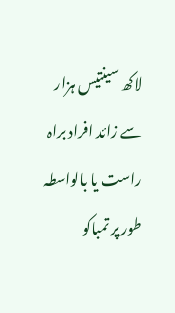لاکھ سینتیس ہزار سے زائد افراد براہ راست یا بالواسطہ طور پر تمباکو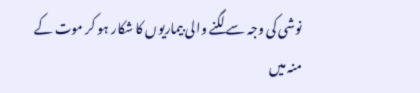نوشی کی وجہ سے لگنے والی بیماریوں کا شکار ہو کر موت کے منہ میں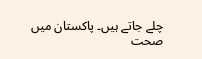چلے جاتے ہیں۔ پاکستان میں صحت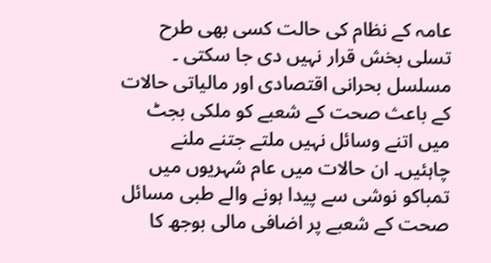عامہ کے نظام کی حالت کسی بھی طرح تسلی بخش قرار نہیں دی جا سکتی ۔ مسلسل بحرانی اقتصادی اور مالیاتی حالات کے باعث صحت کے شعبے کو ملکی بجٹ میں اتنے وسائل نہیں ملتے جتنے ملنے چاہئیں۔ ان حالات میں عام شہریوں میں تمباکو نوشی سے پیدا ہونے والے طبی مسائل صحت کے شعبے پر اضافی مالی بوجھ کا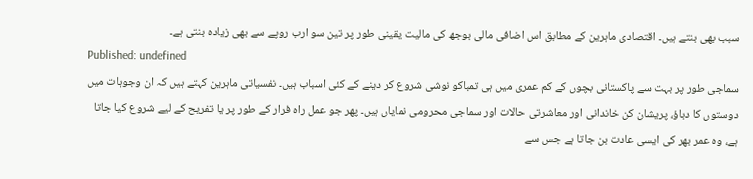سبب بھی بنتے ہیں۔ اقتصادی ماہرین کے مطابق اس اضافی مالی بوجھ کی مالیت یقینی طور پر تین سو ارب روپے سے بھی زیادہ بنتی ہے۔
Published: undefined
سماجی طور پر بہت سے پاکستانی بچوں کے کم عمری میں ہی تمباکو نوشی شروع کر دینے کے کئی اسباب ہیں۔ نفسیاتی ماہرین کہتے ہیں کہ ان وجوہات میں دوستوں کا دباؤ، پریشان کن خاندانی اور معاشرتی حالات اور سماجی محرومی نمایاں ہیں۔ پھر جو عمل راہ فرار کے طور پر یا تفریح کے لیے شروع کیا جاتا ہے، وہ عمر بھر کی ایسی عادت بن جاتا ہے جس سے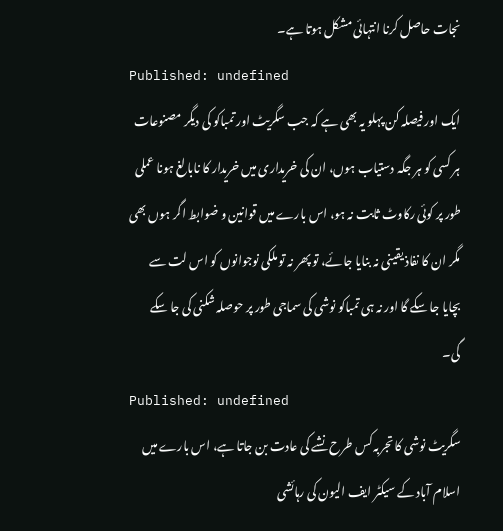نجات حاصل کرنا انتہائی مشکل ہوتا ہے۔
Published: undefined
ایک اور فیصلہ کن پہلو یہ بھی ہے کہ جب سگریٹ اور تمباکو کی دیگر مصنوعات ہر کسی کو ہر جگہ دستیاب ہوں، ان کی خریداری میں خریدار کا نابالغ ہونا عملی طور پر کوئی رکاوٹ ثابت نہ ہو، اس بارے میں قوانین و ضوابط اگر ہوں بھی مگر ان کا نفاذ یقینی نہ بنایا جائے، تو پھر نہ تو ملکی نوجوانوں کو اس لت سے بچایا جا سکے گا اور نہ ہی تمباکو نوشی کی سماجی طور پر حوصلہ شکنی کی جا سکے گی۔
Published: undefined
سگریٹ نوشی کا تجربہ کس طرح نشے کی عادت بن جاتا ہے، اس بارے میں اسلام آباد کے سیکٹر ایف الیون کی رہائشی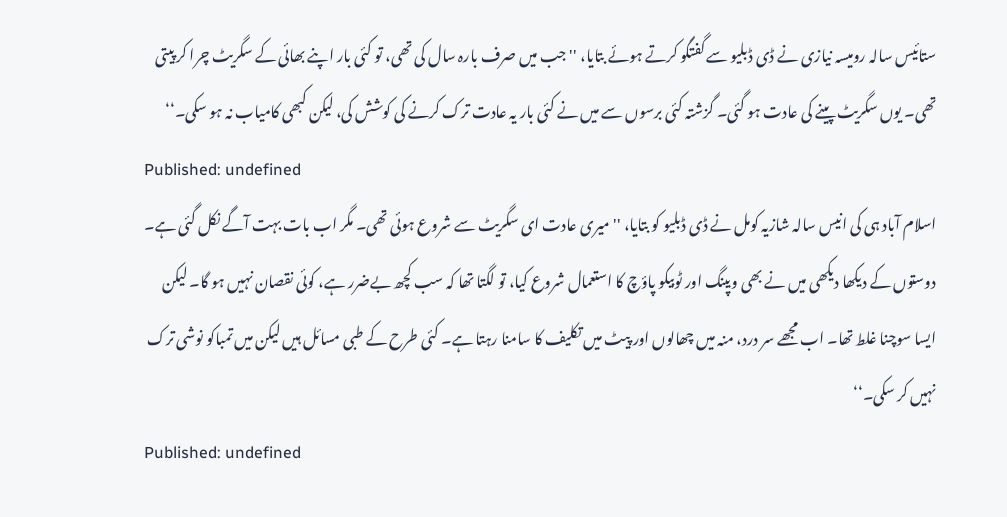ستائیس سالہ رومیسہ نیازی نے ڈی ڈبلیو سے گفتگو کرتے ہوئے بتایا، ''جب میں صرف بارہ سال کی تھی، تو کئی بار اپنے بھائی کے سگریٹ چرا کر پیتی تھی۔ یوں سگریٹ پینے کی عادت ہو گئی۔ گزشتہ کئی برسوں سے میں نے کئی بار یہ عادت ترک کرنے کی کوشش کی، لیکن کبھی کامیاب نہ ہو سکی۔‘‘
Published: undefined
اسلام آباد ہی کی انیس سالہ شازیہ کومل نے ڈی ڈبلیو کو بتایا، ''میری عادت ای سگریٹ سے شروع ہوئی تھی۔ مگر اب بات بہت آگے نکل گئی ہے۔ دوستوں کے دیکھا دیکھی میں نے بھی ویپنگ اور ٹوبیکو پاؤچ کا استعمال شروع کیا، تو لگتا تھا کہ سب کچھ بےضرر ہے، کوئی نقصان نہیں ہو گا۔ لیکن ایسا سوچنا غلط تھا۔ اب مجھے سر درد، منہ میں چھالوں اور پیٹ میں تکلیف کا سامنا رہتا ہے۔ کئی طرح کے طبی مسائل ہیں لیکن میں تمباکو نوشی ترک نہیں کر سکی۔‘‘
Published: undefined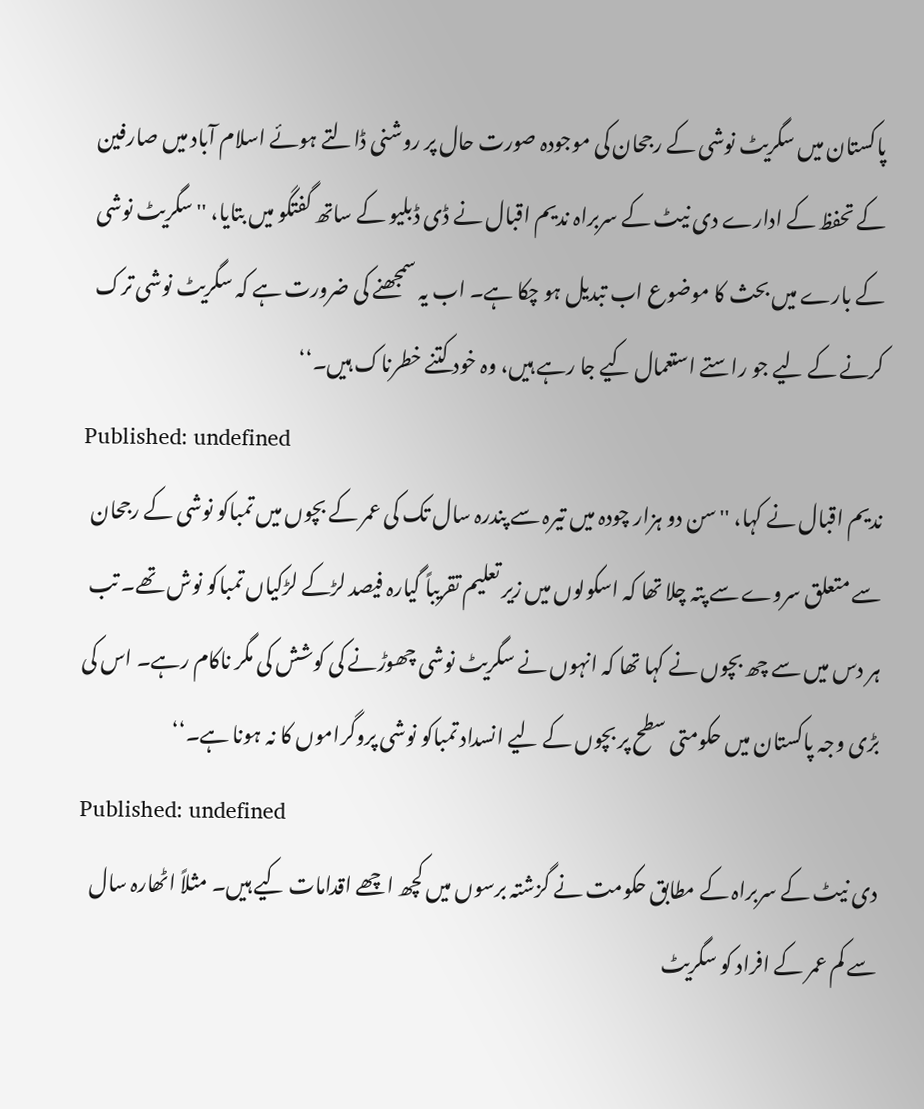پاکستان میں سگریٹ نوشی کے رجحان کی موجودہ صورت حال پر روشنی ڈالتے ہوئے اسلام آباد میں صارفین کے تحفظ کے ادارے دی نیٹ کے سربراہ ندیم اقبال نے ڈی ڈبلیو کے ساتھ گفتگو میں بتایا، ''سگریٹ نوشی کے بارے میں بحث کا موضوع اب تبدیل ہو چکا ہے۔ اب یہ سمجھنے کی ضرورت ہے کہ سگریٹ نوشی ترک کرنے کے لیے جو راستے استعمال کیے جا رہے ہیں، وہ خود کتنے خطرناک ہیں۔‘‘
Published: undefined
ندیم اقبال نے کہا، ''سن دو ہزار چودہ میں تیرہ سے پندرہ سال تک کی عمر کے بچوں میں تمباکو نوشی کے رجحان سے متعلق سروے سے پتہ چلا تھا کہ اسکولوں میں زیر تعلیم تقریباً گیارہ فیصد لڑکے لڑکیاں تمباکو نوش تھے۔ تب ہر دس میں سے چھ بچوں نے کہا تھا کہ انہوں نے سگریٹ نوشی چھوڑنے کی کوشش کی مگر ناکام رہے۔ اس کی بڑی وجہ پاکستان میں حکومتی سطح پر بچوں کے لیے انسداد تمباکو نوشی پروگراموں کا نہ ہونا ہے۔‘‘
Published: undefined
دی نیٹ کے سربراہ کے مطابق حکومت نے گزشتہ برسوں میں کچھ اچھے اقدامات کیے ہیں۔ مثلاً اٹھارہ سال سے کم عمر کے افراد کو سگریٹ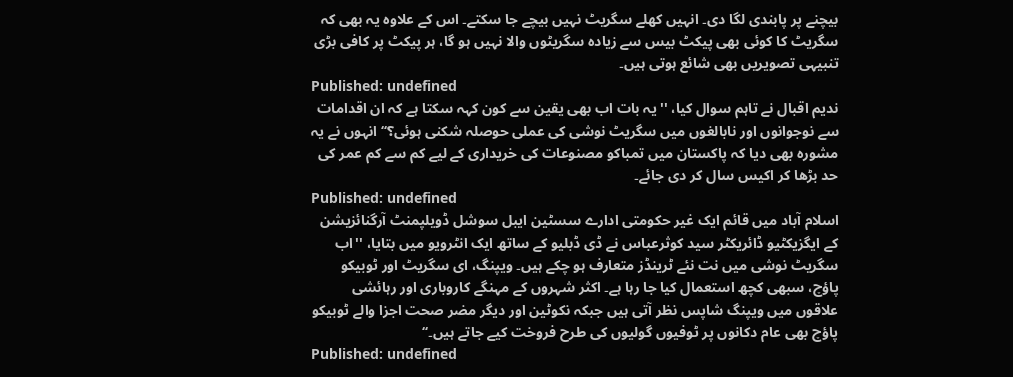بیچنے پر پابندی لگا دی۔ انہیں کھلے سگریٹ نہیں بیچے جا سکتے۔ اس کے علاوہ یہ بھی کہ سگریٹ کا کوئی بھی پیکٹ بیس سے زیادہ سگریٹوں والا نہیں ہو گا، ہر پیکٹ پر کافی بڑی تنبیہی تصویریں بھی شائع ہوتی ہیں۔
Published: undefined
ندیم اقبال نے تاہم سوال کیا، ''یہ بات اب بھی یقین سے کون کہہ سکتا ہے کہ ان اقدامات سے نوجوانوں اور نابالغوں میں سگریٹ نوشی کی عملی حوصلہ شکنی ہوئی؟‘‘ انہوں نے یہ مشورہ بھی دیا کہ پاکستان میں تمباکو مصنوعات کی خریداری کے لیے کم سے کم عمر کی حد بڑھا کر اکیس سال کر دی جائے۔
Published: undefined
اسلام آباد میں قائم ایک غیر حکومتی ادارے سسٹین ایبل سوشل ڈویلپمنٹ آرگنائزیشن کے ایگزیکٹیو ڈائریکٹر سید کوثرعباس نے ڈی ڈبلیو کے ساتھ ایک انٹرویو میں بتایا، ''اب سگریٹ نوشی میں نت نئے ٹرینڈز متعارف ہو چکے ہیں۔ ویپنگ، ای سگریٹ اور ٹوبیکو پاؤچ، سبھی کچھ استعمال کیا جا رہا ہے۔ اکثر شہروں کے مہنگے کاروباری اور رہائشی علاقوں میں ویپنگ شاپس نظر آتی ہیں جبکہ نکوٹین اور دیگر مضر صحت اجزا والے ٹوبیکو پاؤچ بھی عام دکانوں پر ٹوفیوں گولیوں کی طرح فروخت کیے جاتے ہیں۔‘‘
Published: undefined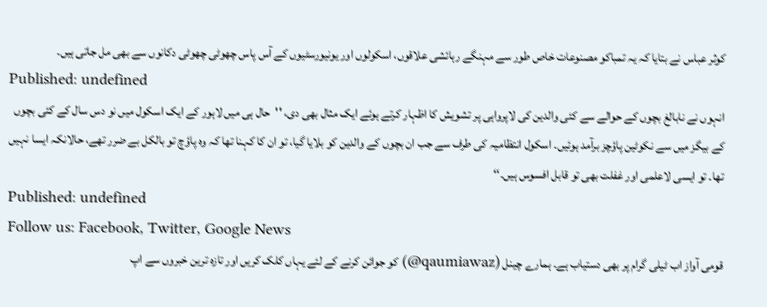کوثر عباس نے بتایا کہ یہ تمباکو مصنوعات خاص طور سے مہنگے رہائشی علاقوں، اسکولوں اور یونیورسٹیوں کے آس پاس چھوٹی چھوٹی دکانوں سے بھی مل جاتی ہیں۔
Published: undefined
انہوں نے نابالغ بچوں کے حوالے سے کئی والدین کی لاپرواہی پر تشویش کا اظہار کرتے ہوئے ایک مثال بھی دی، ''حال ہی میں لاہور کے ایک اسکول میں نو دس سال کے کئی بچوں کے بیگز میں سے نکوٹین پاؤچز برآمد ہوئیں۔ اسکول انتظامیہ کی طرف سے جب ان بچوں کے والدین کو بلایا گیا، تو ان کا کہنا تھا کہ وہ پاؤچ تو بالکل بے ضرر تھے، حالانکہ ایسا نہیں تھا۔ تو ایسی لاعلمی اور غفلت بھی تو قابل افسوس ہیں۔‘‘
Published: undefined
Follow us: Facebook, Twitter, Google News
قومی آواز اب ٹیلی گرام پر بھی دستیاب ہے۔ ہمارے چینل (qaumiawaz@) کو جوائن کرنے کے لئے یہاں کلک کریں اور تازہ ترین خبروں سے اپ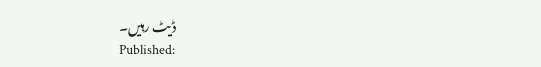ڈیٹ رہیں۔
Published: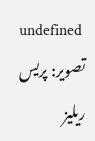undefined
تصویر: پریس ریلیز